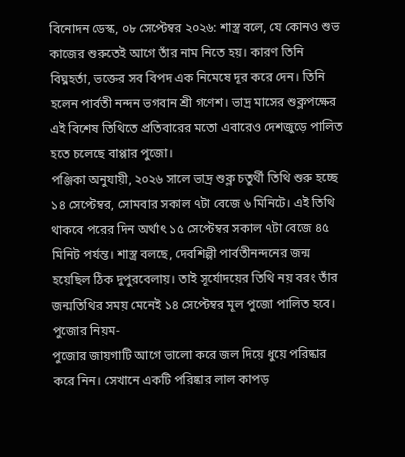বিনোদন ডেস্ক, ০৮ সেপ্টেম্বর ২০২৬: শাস্ত্র বলে, যে কোনও শুভ কাজের শুরুতেই আগে তাঁর নাম নিতে হয়। কারণ তিনি বিঘ্নহর্তা, ভক্তের সব বিপদ এক নিমেষে দূর করে দেন। তিনি হলেন পার্বতী নন্দন ভগবান শ্রী গণেশ। ভাদ্র মাসের শুক্লপক্ষের এই বিশেষ তিথিতে প্রতিবারের মতো এবারেও দেশজুড়ে পালিত হতে চলেছে বাপ্পার পুজো।
পঞ্জিকা অনুযায়ী, ২০২৬ সালে ভাদ্র শুক্ল চতুর্থী তিথি শুরু হচ্ছে ১৪ সেপ্টেম্বর, সোমবার সকাল ৭টা বেজে ৬ মিনিটে। এই তিথি থাকবে পরের দিন অর্থাৎ ১৫ সেপ্টেম্বর সকাল ৭টা বেজে ৪৫ মিনিট পর্যন্ত। শাস্ত্র বলছে, দেবশিল্পী পার্বতীনন্দনের জন্ম হয়েছিল ঠিক দুপুরবেলায়। তাই সূর্যোদয়ের তিথি নয় বরং তাঁর জন্মতিথির সময় মেনেই ১৪ সেপ্টেম্বর মূল পুজো পালিত হবে।
পুজোর নিয়ম-
পুজোর জায়গাটি আগে ভালো করে জল দিয়ে ধুয়ে পরিষ্কার করে নিন। সেখানে একটি পরিষ্কার লাল কাপড়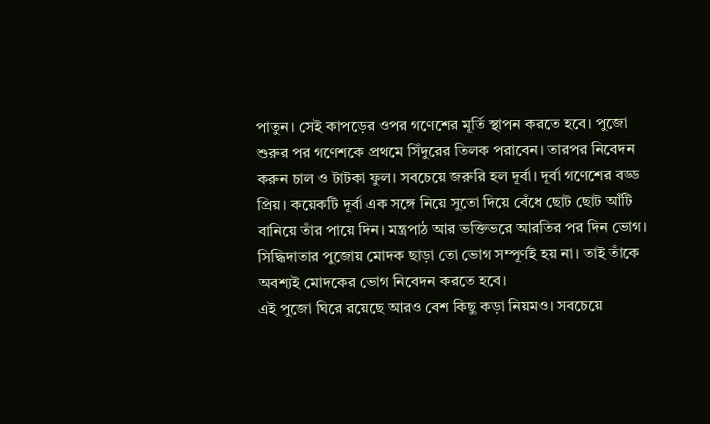পাতুন। সেই কাপড়ের ওপর গণেশের মূর্তি স্থাপন করতে হবে। পুজো শুরুর পর গণেশকে প্রথমে সিঁদুরের তিলক পরাবেন। তারপর নিবেদন করুন চাল ও টাটকা ফুল। সবচেয়ে জরুরি হল দূর্বা। দূর্বা গণেশের বড্ড প্রিয়। কয়েকটি দূর্বা এক সঙ্গে নিয়ে সুতো দিয়ে বেঁধে ছোট ছোট আঁটি বানিয়ে তাঁর পায়ে দিন। মন্ত্রপাঠ আর ভক্তিভরে আরতির পর দিন ভোগ। সিদ্ধিদাতার পুজোয় মোদক ছাড়া তো ভোগ সম্পূর্ণই হয় না। তাই তাঁকে অবশ্যই মোদকের ভোগ নিবেদন করতে হবে।
এই পুজো ঘিরে রয়েছে আরও বেশ কিছু কড়া নিয়মও। সবচেয়ে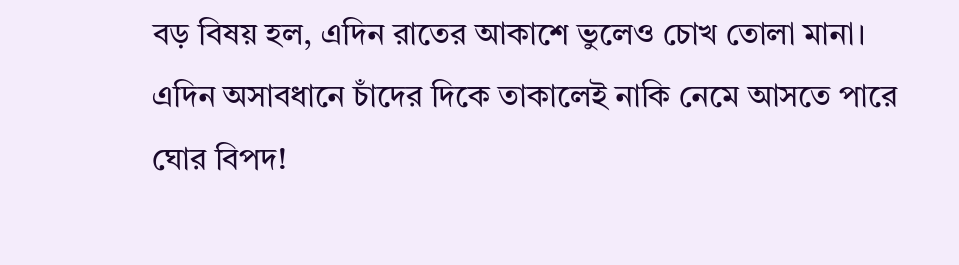বড় বিষয় হল, এদিন রাতের আকাশে ভুলেও চোখ তোলা মানা। এদিন অসাবধানে চাঁদের দিকে তাকালেই নাকি নেমে আসতে পারে ঘোর বিপদ!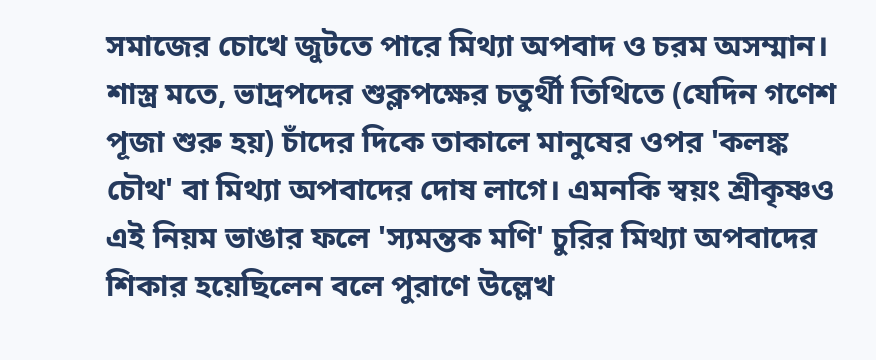সমাজের চোখে জুটতে পারে মিথ্যা অপবাদ ও চরম অসম্মান। শাস্ত্র মতে, ভাদ্রপদের শুক্লপক্ষের চতুর্থী তিথিতে (যেদিন গণেশ পূজা শুরু হয়) চাঁদের দিকে তাকালে মানুষের ওপর 'কলঙ্ক চৌথ' বা মিথ্যা অপবাদের দোষ লাগে। এমনকি স্বয়ং শ্রীকৃষ্ণও এই নিয়ম ভাঙার ফলে 'স্যমন্তক মণি' চুরির মিথ্যা অপবাদের শিকার হয়েছিলেন বলে পুরাণে উল্লেখ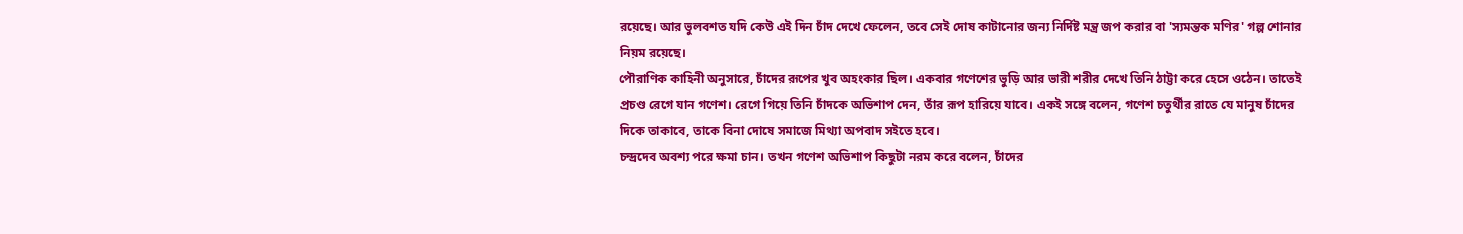রয়েছে। আর ভুলবশত যদি কেউ এই দিন চাঁদ দেখে ফেলেন, তবে সেই দোষ কাটানোর জন্য নির্দিষ্ট মন্ত্র জপ করার বা 'স্যমন্তক মণির' গল্প শোনার নিয়ম রয়েছে।
পৌরাণিক কাহিনী অনুসারে, চাঁদের রূপের খুব অহংকার ছিল। একবার গণেশের ভুড়ি আর ভারী শরীর দেখে তিনি ঠাট্টা করে হেসে ওঠেন। তাতেই প্রচণ্ড রেগে যান গণেশ। রেগে গিয়ে তিনি চাঁদকে অভিশাপ দেন, তাঁর রূপ হারিয়ে যাবে। একই সঙ্গে বলেন, গণেশ চতুর্থীর রাতে যে মানুষ চাঁদের দিকে তাকাবে, তাকে বিনা দোষে সমাজে মিথ্যা অপবাদ সইতে হবে।
চন্দ্রদেব অবশ্য পরে ক্ষমা চান। তখন গণেশ অভিশাপ কিছুটা নরম করে বলেন, চাঁদের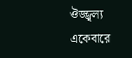ঔজ্জ্বল্য একেবারে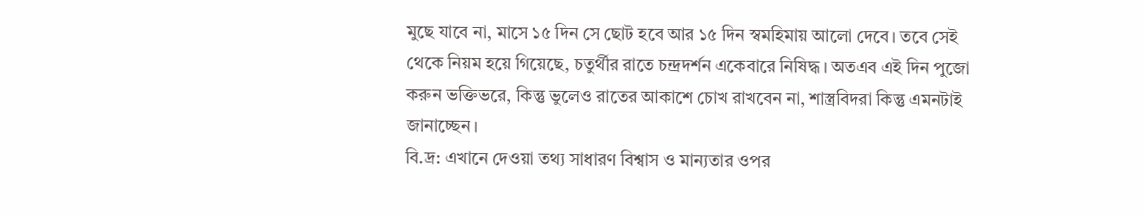মুছে যাবে না, মাসে ১৫ দিন সে ছোট হবে আর ১৫ দিন স্বমহিমায় আলো দেবে। তবে সেই থেকে নিয়ম হয়ে গিয়েছে, চতুর্থীর রাতে চন্দ্রদর্শন একেবারে নিষিদ্ধ। অতএব এই দিন পুজো করুন ভক্তিভরে, কিন্তু ভুলেও রাতের আকাশে চোখ রাখবেন না, শাস্ত্রবিদরা কিন্তু এমনটাই জানাচ্ছেন।
বি.দ্র: এখানে দেওয়া তথ্য সাধারণ বিশ্বাস ও মান্যতার ওপর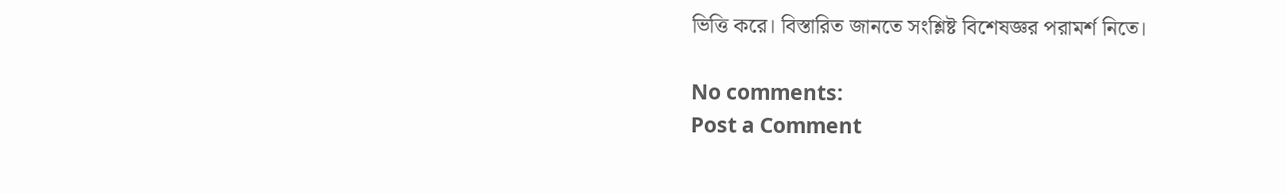ভিত্তি করে। বিস্তারিত জানতে সংশ্লিষ্ট বিশেষজ্ঞর পরামর্শ নিতে।

No comments:
Post a Comment